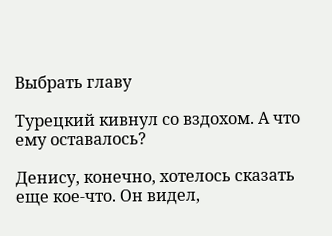Выбрать главу

Турецкий кивнул со вздохом. А что ему оставалось?

Денису, конечно, хотелось сказать еще кое-что. Он видел,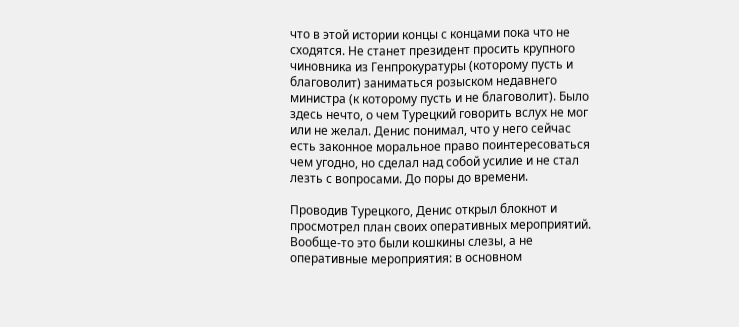что в этой истории концы с концами пока что не сходятся. Не станет президент просить крупного чиновника из Генпрокуратуры (которому пусть и благоволит) заниматься розыском недавнего министра (к которому пусть и не благоволит). Было здесь нечто, о чем Турецкий говорить вслух не мог или не желал. Денис понимал, что у него сейчас есть законное моральное право поинтересоваться чем угодно, но сделал над собой усилие и не стал лезть с вопросами. До поры до времени.

Проводив Турецкого, Денис открыл блокнот и просмотрел план своих оперативных мероприятий. Вообще-то это были кошкины слезы, а не оперативные мероприятия: в основном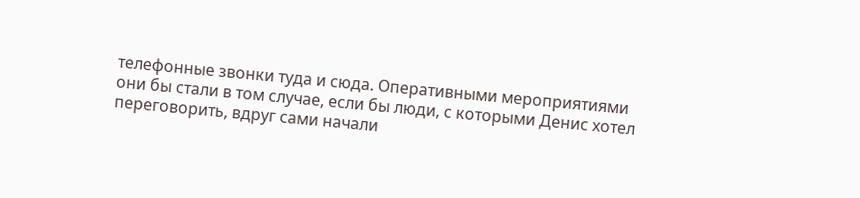телефонные звонки туда и сюда. Оперативными мероприятиями они бы стали в том случае, если бы люди, с которыми Денис хотел переговорить, вдруг сами начали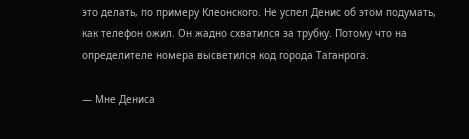это делать, по примеру Клеонского. Не успел Денис об этом подумать, как телефон ожил. Он жадно схватился за трубку. Потому что на определителе номера высветился код города Таганрога.

— Мне Дениса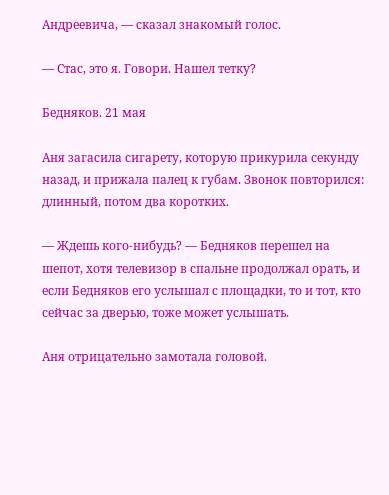Андреевича, — сказал знакомый голос.

— Стас, это я. Говори. Нашел тетку?

Бедняков. 21 мая

Аня загасила сигарету, которую прикурила секунду назад, и прижала палец к губам. Звонок повторился: длинный, потом два коротких.

— Ждешь кого-нибудь? — Бедняков перешел на шепот, хотя телевизор в спальне продолжал орать, и если Бедняков его услышал с площадки, то и тот, кто сейчас за дверью, тоже может услышать.

Аня отрицательно замотала головой.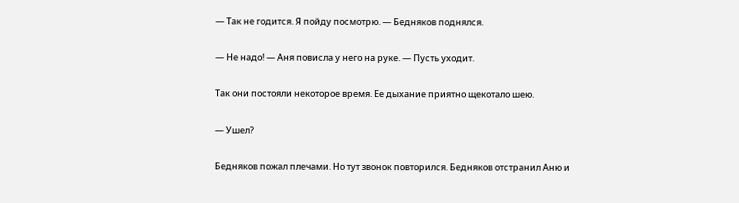— Так не годится. Я пойду посмотрю. — Бедняков поднялся.

— Не надо! — Аня повисла у него на руке. — Пусть уходит.

Так они постояли некоторое время. Ее дыхание приятно щекотало шею.

— Ушел?

Бедняков пожал плечами. Но тут звонок повторился. Бедняков отстранил Аню и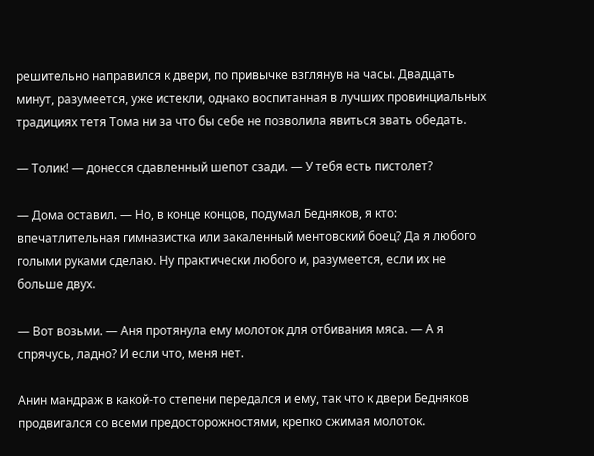решительно направился к двери, по привычке взглянув на часы. Двадцать минут, разумеется, уже истекли, однако воспитанная в лучших провинциальных традициях тетя Тома ни за что бы себе не позволила явиться звать обедать.

— Толик! — донесся сдавленный шепот сзади. — У тебя есть пистолет?

— Дома оставил. — Но, в конце концов, подумал Бедняков, я кто: впечатлительная гимназистка или закаленный ментовский боец? Да я любого голыми руками сделаю. Ну практически любого и, разумеется, если их не больше двух.

— Вот возьми. — Аня протянула ему молоток для отбивания мяса. — А я спрячусь, ладно? И если что, меня нет.

Анин мандраж в какой-то степени передался и ему, так что к двери Бедняков продвигался со всеми предосторожностями, крепко сжимая молоток.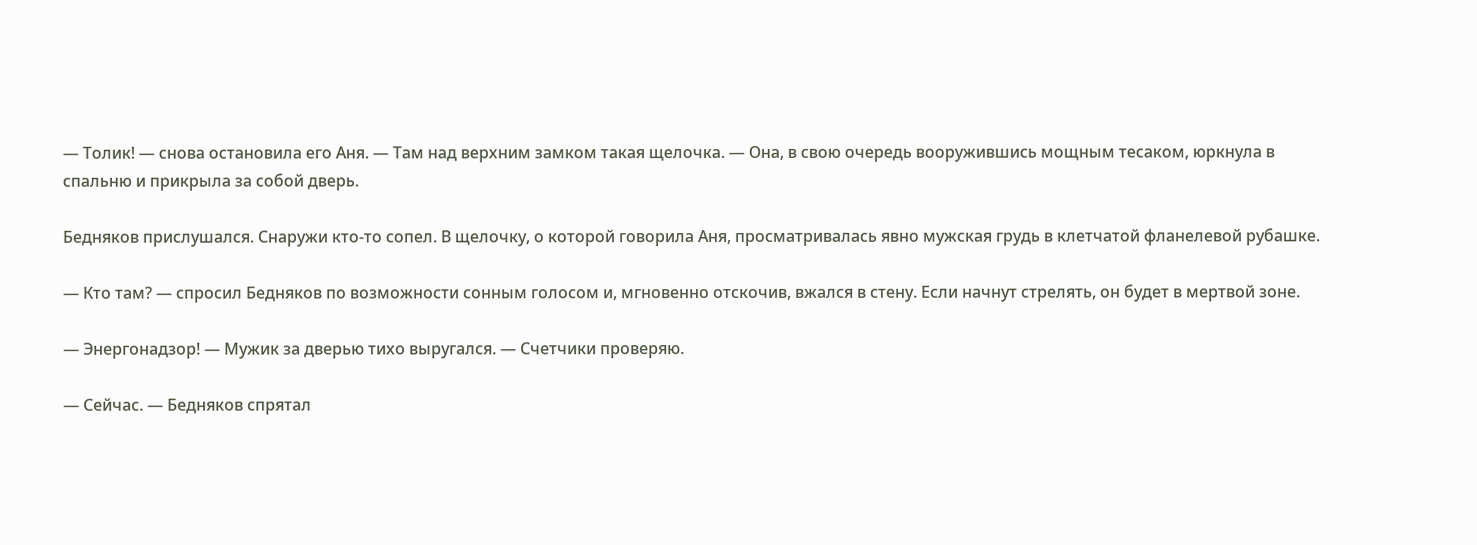— Толик! — снова остановила его Аня. — Там над верхним замком такая щелочка. — Она, в свою очередь вооружившись мощным тесаком, юркнула в спальню и прикрыла за собой дверь.

Бедняков прислушался. Снаружи кто-то сопел. В щелочку, о которой говорила Аня, просматривалась явно мужская грудь в клетчатой фланелевой рубашке.

— Кто там? — спросил Бедняков по возможности сонным голосом и, мгновенно отскочив, вжался в стену. Если начнут стрелять, он будет в мертвой зоне.

— Энергонадзор! — Мужик за дверью тихо выругался. — Счетчики проверяю.

— Сейчас. — Бедняков спрятал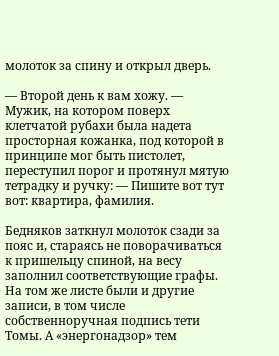молоток за спину и открыл дверь.

— Второй день к вам хожу. — Мужик, на котором поверх клетчатой рубахи была надета просторная кожанка, под которой в принципе мог быть пистолет, переступил порог и протянул мятую тетрадку и ручку: — Пишите вот тут вот: квартира, фамилия.

Бедняков заткнул молоток сзади за пояс и, стараясь не поворачиваться к пришельцу спиной, на весу заполнил соответствующие графы. На том же листе были и другие записи, в том числе собственноручная подпись тети Томы. А «энергонадзор» тем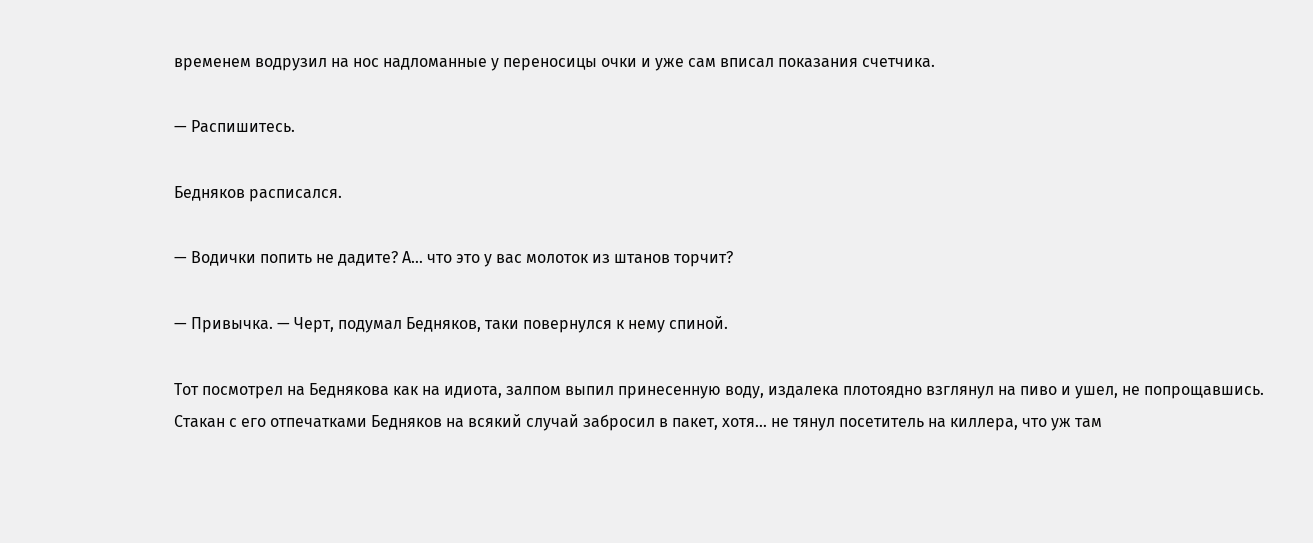временем водрузил на нос надломанные у переносицы очки и уже сам вписал показания счетчика.

— Распишитесь.

Бедняков расписался.

— Водички попить не дадите? А… что это у вас молоток из штанов торчит?

— Привычка. — Черт, подумал Бедняков, таки повернулся к нему спиной.

Тот посмотрел на Беднякова как на идиота, залпом выпил принесенную воду, издалека плотоядно взглянул на пиво и ушел, не попрощавшись. Стакан с его отпечатками Бедняков на всякий случай забросил в пакет, хотя… не тянул посетитель на киллера, что уж там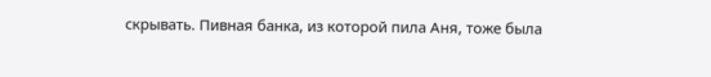скрывать. Пивная банка, из которой пила Аня, тоже была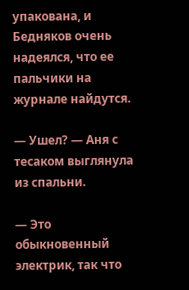упакована, и Бедняков очень надеялся, что ее пальчики на журнале найдутся.

— Ушел? — Аня с тесаком выглянула из спальни.

— Это обыкновенный электрик, так что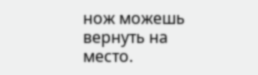нож можешь вернуть на место.